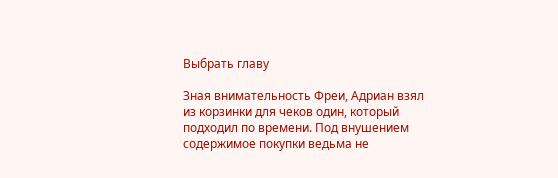Выбрать главу

Зная внимательность Фреи, Адриан взял из корзинки для чеков один, который подходил по времени. Под внушением содержимое покупки ведьма не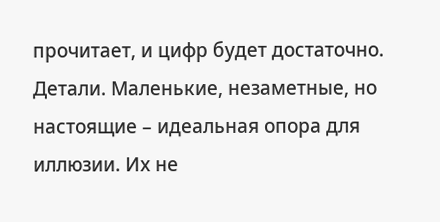прочитает, и цифр будет достаточно. Детали. Маленькие, незаметные, но настоящие – идеальная опора для иллюзии. Их не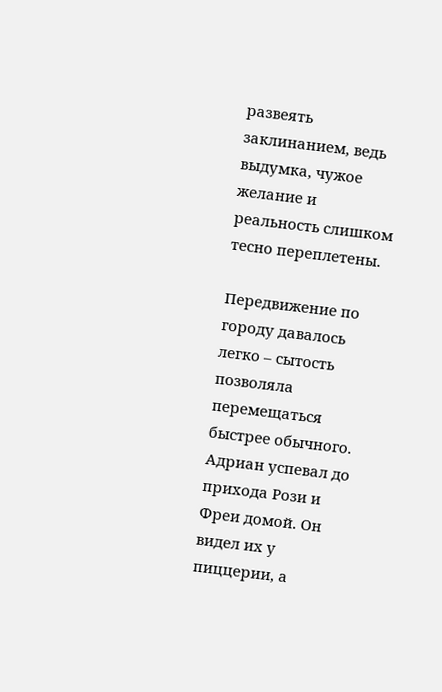развеять заклинанием, ведь выдумка, чужое желание и реальность слишком тесно переплетены.

Передвижение по городу давалось легко – сытость позволяла перемещаться быстрее обычного. Адриан успевал до прихода Рози и Фреи домой. Он видел их у пиццерии, а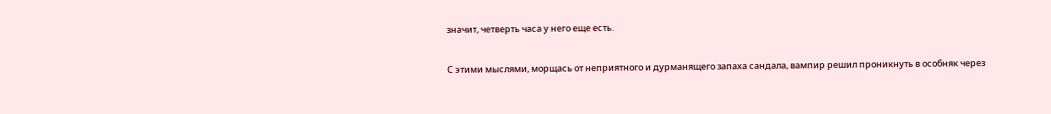значит, четверть часа у него еще есть.

С этими мыслями, морщась от неприятного и дурманящего запаха сандала, вампир решил проникнуть в особняк через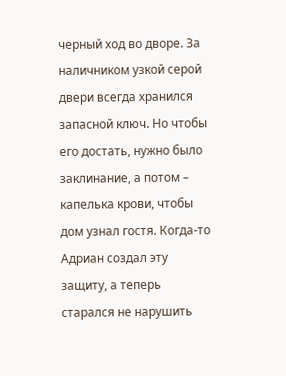черный ход во дворе. За наличником узкой серой двери всегда хранился запасной ключ. Но чтобы его достать, нужно было заклинание, а потом – капелька крови, чтобы дом узнал гостя. Когда-то Адриан создал эту защиту, а теперь старался не нарушить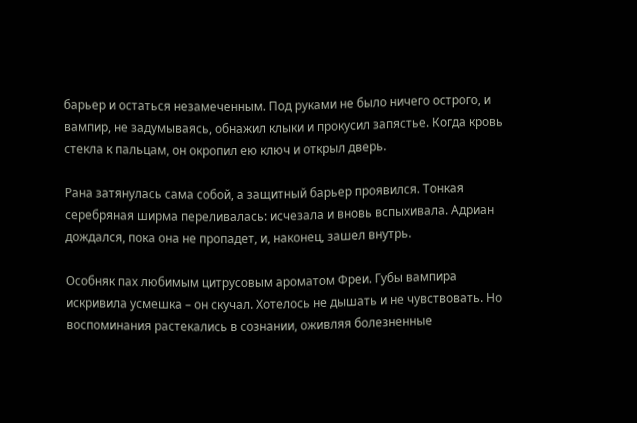барьер и остаться незамеченным. Под руками не было ничего острого, и вампир, не задумываясь, обнажил клыки и прокусил запястье. Когда кровь стекла к пальцам, он окропил ею ключ и открыл дверь.

Рана затянулась сама собой, а защитный барьер проявился. Тонкая серебряная ширма переливалась: исчезала и вновь вспыхивала. Адриан дождался, пока она не пропадет, и, наконец, зашел внутрь.

Особняк пах любимым цитрусовым ароматом Фреи. Губы вампира искривила усмешка – он скучал. Хотелось не дышать и не чувствовать. Но воспоминания растекались в сознании, оживляя болезненные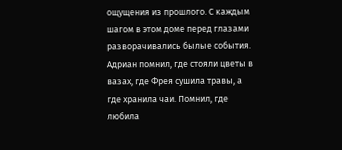ощущения из прошлого. С каждым шагом в этом доме перед глазами разворачивались былые события. Адриан помнил, где стояли цветы в вазах, где Фрея сушила травы, а где хранила чаи. Помнил, где любила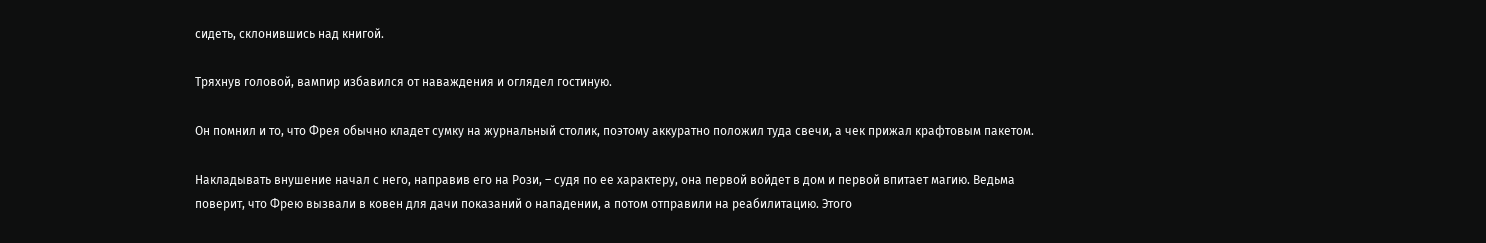сидеть, склонившись над книгой.

Тряхнув головой, вампир избавился от наваждения и оглядел гостиную.

Он помнил и то, что Фрея обычно кладет сумку на журнальный столик, поэтому аккуратно положил туда свечи, а чек прижал крафтовым пакетом.

Накладывать внушение начал с него, направив его на Рози, – судя по ее характеру, она первой войдет в дом и первой впитает магию. Ведьма поверит, что Фрею вызвали в ковен для дачи показаний о нападении, а потом отправили на реабилитацию. Этого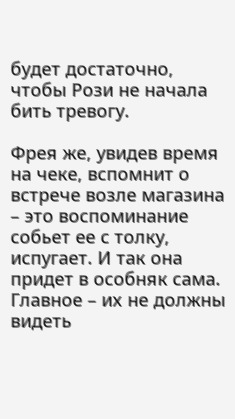будет достаточно, чтобы Рози не начала бить тревогу.

Фрея же, увидев время на чеке, вспомнит о встрече возле магазина – это воспоминание собьет ее с толку, испугает. И так она придет в особняк сама. Главное – их не должны видеть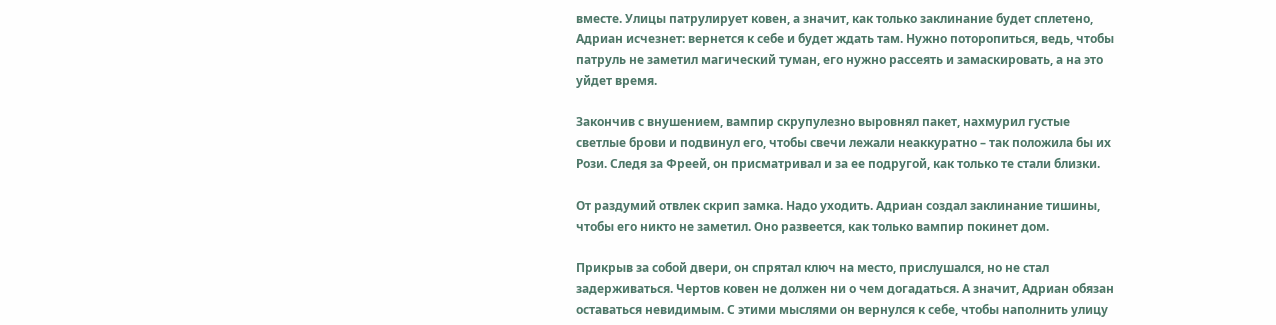вместе. Улицы патрулирует ковен, а значит, как только заклинание будет сплетено, Адриан исчезнет: вернется к себе и будет ждать там. Нужно поторопиться, ведь, чтобы патруль не заметил магический туман, его нужно рассеять и замаскировать, а на это уйдет время.

Закончив с внушением, вампир скрупулезно выровнял пакет, нахмурил густые светлые брови и подвинул его, чтобы свечи лежали неаккуратно – так положила бы их Рози. Следя за Фреей, он присматривал и за ее подругой, как только те стали близки.

От раздумий отвлек скрип замка. Надо уходить. Адриан создал заклинание тишины, чтобы его никто не заметил. Оно развеется, как только вампир покинет дом.

Прикрыв за собой двери, он спрятал ключ на место, прислушался, но не стал задерживаться. Чертов ковен не должен ни о чем догадаться. А значит, Адриан обязан оставаться невидимым. С этими мыслями он вернулся к себе, чтобы наполнить улицу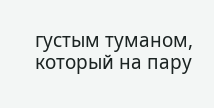густым туманом, который на пару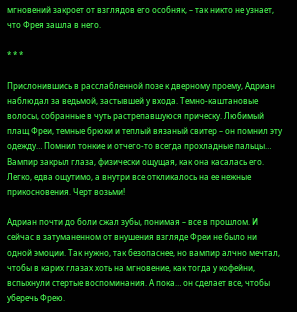мгновений закроет от взглядов его особняк, – так никто не узнает, что Фрея зашла в него.

* * *

Прислонившись в расслабленной позе к дверному проему, Адриан наблюдал за ведьмой, застывшей у входа. Темно-каштановые волосы, собранные в чуть растрепавшуюся прическу. Любимый плащ Фреи, темные брюки и теплый вязаный свитер – он помнил эту одежду… Помнил тонкие и отчего-то всегда прохладные пальцы… Вампир закрыл глаза, физически ощущая, как она касалась его. Легко, едва ощутимо, а внутри все откликалось на ее нежные прикосновения. Черт возьми!

Адриан почти до боли сжал зубы, понимая – все в прошлом. И сейчас в затуманенном от внушения взгляде Фреи не было ни одной эмоции. Так нужно, так безопаснее, но вампир алчно мечтал, чтобы в карих глазах хоть на мгновение, как тогда у кофейни, вспыхнули стертые воспоминания. А пока… он сделает все, чтобы уберечь Фрею.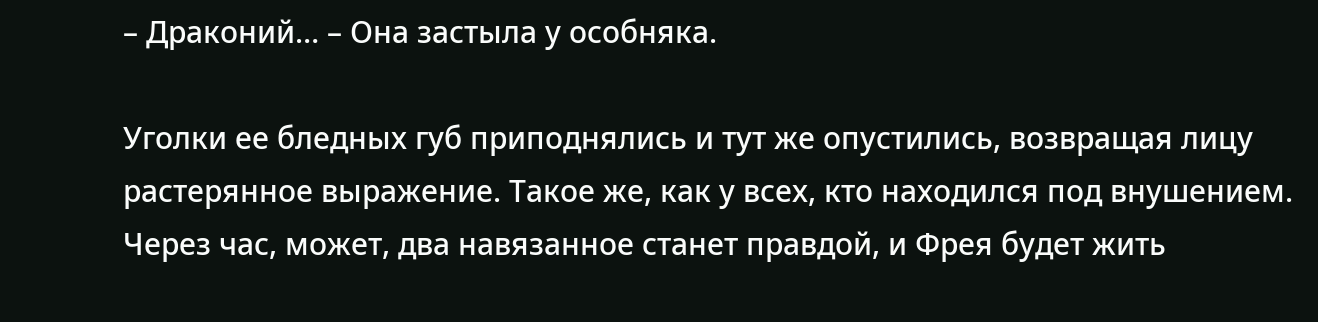– Драконий… – Она застыла у особняка.

Уголки ее бледных губ приподнялись и тут же опустились, возвращая лицу растерянное выражение. Такое же, как у всех, кто находился под внушением. Через час, может, два навязанное станет правдой, и Фрея будет жить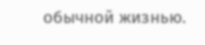обычной жизнью.